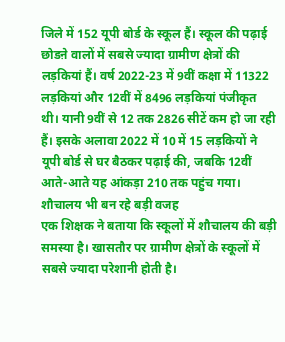जिले में 152 यूपी बोर्ड के स्कूल हैं। स्कूल की पढ़ाई छोडऩे वालों में सबसे ज्यादा ग्रामीण क्षेत्रों की लड़कियां हैं। वर्ष 2022-23 में 9वीं कक्षा में 11322 लड़कियां और 12वीं में 8496 लड़कियां पंजीकृत थी। यानी 9वीं से 12 तक 2826 सीटें कम हो जा रही हैं। इसके अलावा 2022 में 10 में 15 लड़कियों ने यूपी बोर्ड से घर बैठकर पढ़ाई की, जबकि 12वीं आते-आते यह आंकड़ा 210 तक पहुंच गया।
शौचालय भी बन रहे बड़ी वजह
एक शिक्षक ने बताया कि स्कूलों में शौचालय की बड़ी समस्या है। खासतौर पर ग्रामीण क्षेत्रों के स्कूलों में सबसे ज्यादा परेशानी होती है।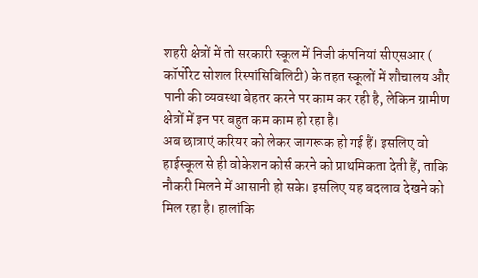शहरी क्षेत्रों में तो सरकारी स्कूल में निजी कंपनियां सीएसआर ( कॉर्पोरेट सोशल रिस्पांसिबिलिटी) के तहत स्कूलों में शौचालय और पानी की व्यवस्था बेहतर करने पर काम कर रही है, लेकिन ग्रामीण क्षेत्रों में इन पर बहुत कम काम हो रहा है।
अब छात्राएं करियर को लेकर जागरूक हो गई हैं। इसलिए वो हाईस्कूल से ही वोकेशन कोर्स करने को प्राथमिकता देती हैं, ताकि नौकरी मिलने में आसानी हो सके। इसलिए यह बदलाव देखने को मिल रहा है। हालांकि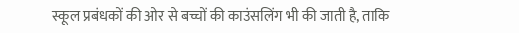स्कूल प्रबंधकों की ओर से बच्चों की काउंसलिंग भी की जाती है, ताकि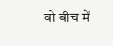वो बीच में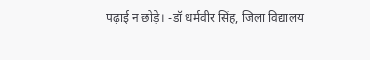पढ़ाई न छोड़े। -डॉ धर्मवीर सिंह, जिला विद्यालय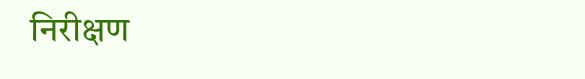निरीक्षण